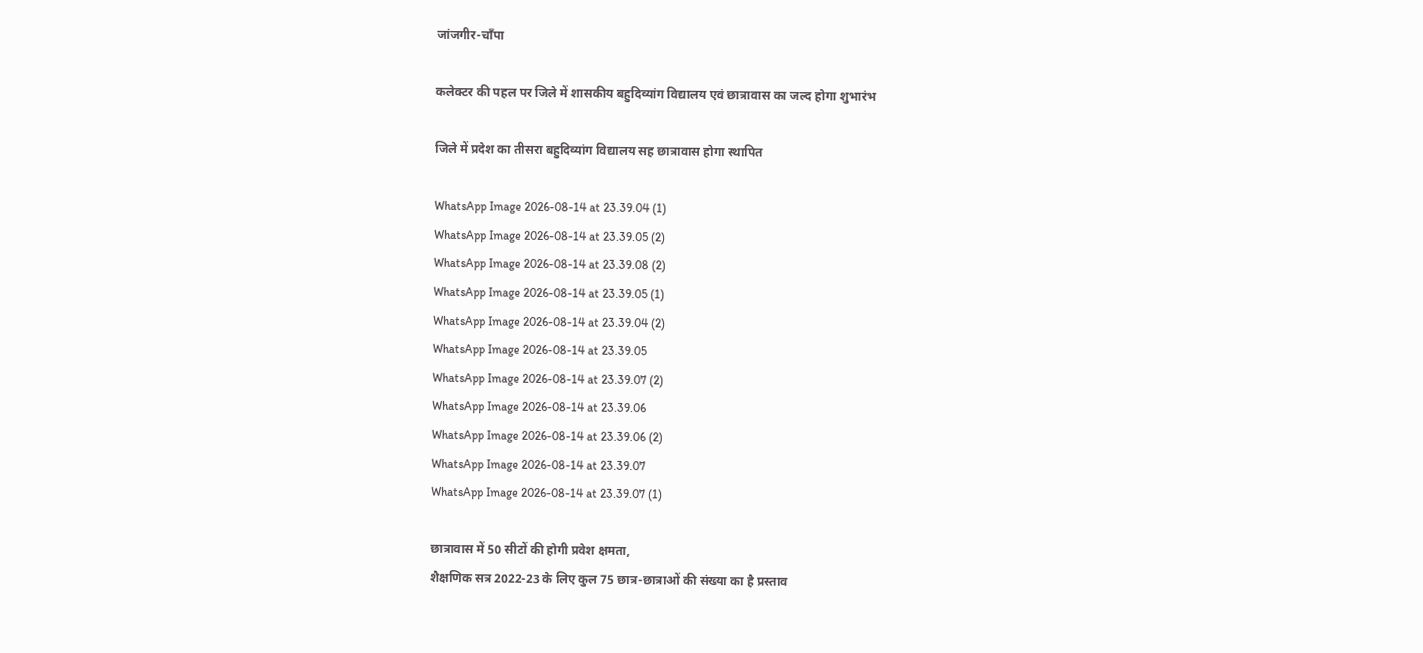जांजगीर-चाँपा

कलेक्टर की पहल पर जिले में शासकीय बहुदिव्यांग विद्यालय एवं छात्रावास का जल्द होगा शुभारंभ

जिले में प्रदेश का तीसरा बहुदिव्यांग विद्यालय सह छात्रावास होगा स्थापित

WhatsApp Image 2026-08-14 at 23.39.04 (1)
WhatsApp Image 2026-08-14 at 23.39.05 (2)
WhatsApp Image 2026-08-14 at 23.39.08 (2)
WhatsApp Image 2026-08-14 at 23.39.05 (1)
WhatsApp Image 2026-08-14 at 23.39.04 (2)
WhatsApp Image 2026-08-14 at 23.39.05
WhatsApp Image 2026-08-14 at 23.39.07 (2)
WhatsApp Image 2026-08-14 at 23.39.06
WhatsApp Image 2026-08-14 at 23.39.06 (2)
WhatsApp Image 2026-08-14 at 23.39.07
WhatsApp Image 2026-08-14 at 23.39.07 (1)

छात्रावास में 50 सीटों की होगी प्रवेश क्षमता,
शैक्षणिक सत्र 2022-23 के लिए कुल 75 छात्र-छात्राओं की संख्या का है प्रस्ताव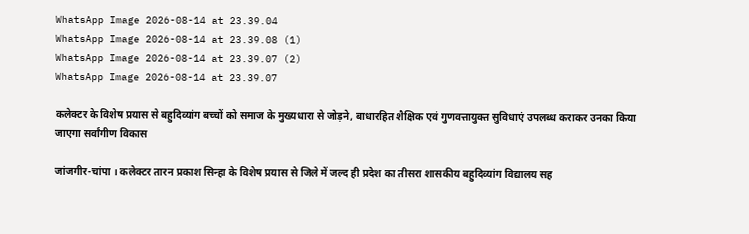WhatsApp Image 2026-08-14 at 23.39.04
WhatsApp Image 2026-08-14 at 23.39.08 (1)
WhatsApp Image 2026-08-14 at 23.39.07 (2)
WhatsApp Image 2026-08-14 at 23.39.07

कलेक्टर के विशेष प्रयास से बहुदिव्यांग बच्चों को समाज के मुख्यधारा से जोड़ने, बाधारहित शैक्षिक एवं गुणवत्तायुक्त सुविधाएं उपलब्ध कराकर उनका किया जाएगा सर्वांगीण विकास

जांजगीर-चांपा । कलेक्टर तारन प्रकाश सिन्हा के विशेष प्रयास से जिले में जल्द ही प्रदेश का तीसरा शासकीय बहुदिव्यांग विद्यालय सह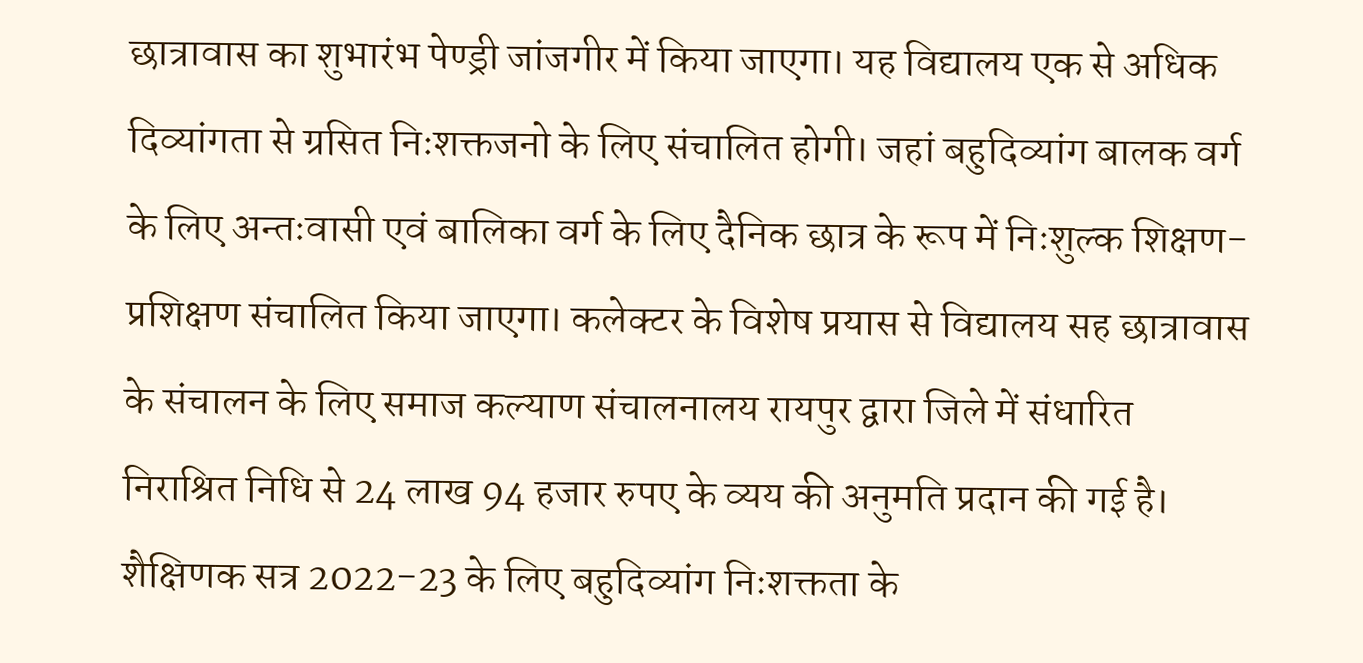छात्रावास का शुभारंभ पेण्ड्री जांजगीर में किया जाएगा। यह विद्यालय एक से अधिक दिव्यांगता से ग्रसित निःशक्तजनो के लिए संचालित होगी। जहां बहुदिव्यांग बालक वर्ग के लिए अन्तःवासी एवं बालिका वर्ग के लिए दैनिक छात्र के रूप में निःशुल्क शिक्षण-प्रशिक्षण संचालित किया जाएगा। कलेक्टर के विशेष प्रयास से विद्यालय सह छात्रावास के संचालन के लिए समाज कल्याण संचालनालय रायपुर द्वारा जिले में संधारित निराश्रित निधि से 24 लाख 94 हजार रुपए के व्यय की अनुमति प्रदान की गई है। शैक्षिणक सत्र 2022-23 के लिए बहुदिव्यांग निःशक्तता के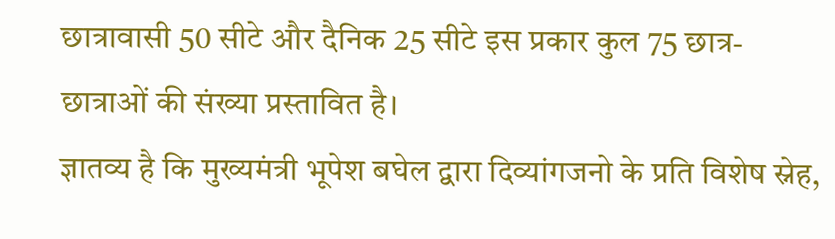छात्रावासी 50 सीटे और दैनिक 25 सीटे इस प्रकार कुल 75 छात्र-छात्राओं की संख्या प्रस्तावित है।
ज्ञातव्य है कि मुख्यमंत्री भूपेश बघेल द्वारा दिव्यांगजनो के प्रति विशेष स्नेह,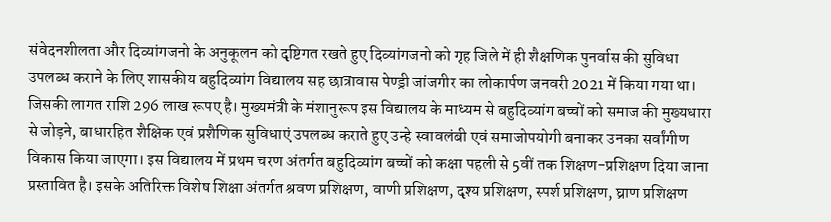संवेदनशीलता और दिव्यांगजनो के अनुकूलन को दृष्टिगत रखते हुए दिव्यांगजनो को गृह जिले में ही शैक्षणिक पुनर्वास की सुविधा उपलब्ध कराने के लिए शासकीय बहुदिव्यांग विद्यालय सह छात्रावास पेण्ड्री जांजगीर का लोकार्पण जनवरी 2021 में किया गया था। जिसकी लागत राशि 296 लाख रूपए है। मुख्यमंत्री के मंशानुरूप इस विद्यालय के माध्यम से बहुदिव्यांग बच्चों को समाज की मुख्यधारा से जोड़ने, बाधारहित शैक्षिक एवं प्रशैणिक सुविधाएं उपलब्ध कराते हुए उन्हे स्वावलंबी एवं समाजोपयोगी बनाकर उनका सर्वांगीण विकास किया जाएगा। इस विद्यालय में प्रथम चरण अंतर्गत बहुदिव्यांग बच्चों को कक्षा पहली से 5वीं तक शिक्षण-प्रशिक्षण दिया जाना प्रस्तावित है। इसके अतिरिक्त विशेष शिक्षा अंतर्गत श्रवण प्रशिक्षण, वाणी प्रशिक्षण, दृश्य प्रशिक्षण, स्पर्श प्रशिक्षण, घ्राण प्रशिक्षण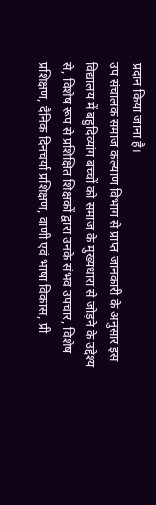प्रदान किया जाना है।
उप संचालक समाज कल्याण विभाग से प्राप्त जानकारी के अनुसार इस विद्यालय में बहुदिव्यांग बच्चों को समाज के मुख्यधारा से जोड़ने के उद्देश्य से, विशेष रूप से प्रशिक्षित शिक्षकों द्वारा उनके संभव उपचार, विशेष प्रशिक्षण, दैनिक दिनचर्या प्रशिक्षण, वाणी एवं भाषा विकास, प्री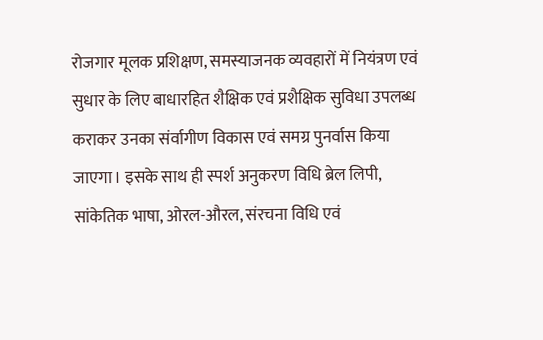रोजगार मूलक प्रशिक्षण, समस्याजनक व्यवहारों में नियंत्रण एवं सुधार के लिए बाधारहित शैक्षिक एवं प्रशैक्षिक सुविधा उपलब्ध कराकर उनका संर्वागीण विकास एवं समग्र पुनर्वास किया जाएगा। इसके साथ ही स्पर्श अनुकरण विधि ब्रेल लिपी, सांकेतिक भाषा, ओरल-औरल, संरचना विधि एवं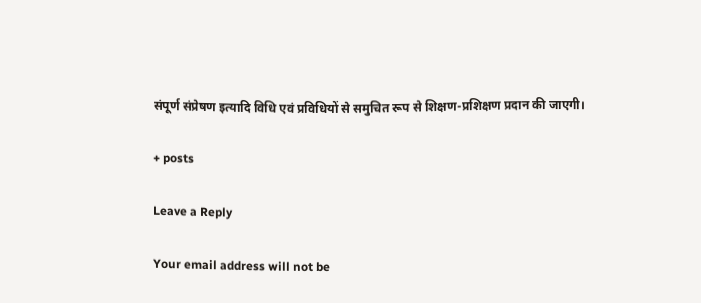संपूर्ण संप्रेषण इत्यादि विधि एवं प्रविधियों से समुचित रूप से शिक्षण-प्रशिक्षण प्रदान की जाएगी।

+ posts

Leave a Reply

Your email address will not be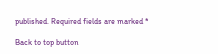published. Required fields are marked *

Back to top button